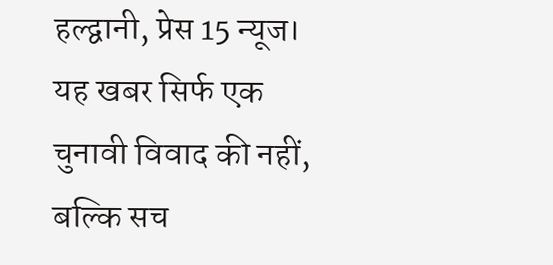हल्द्वानी, प्रेस 15 न्यूज। यह खबर सिर्फ एक चुनावी विवाद की नहीं, बल्कि सच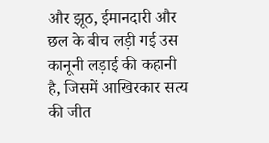और झूठ, ईमानदारी और छल के बीच लड़ी गई उस कानूनी लड़ाई की कहानी है, जिसमें आखिरकार सत्य की जीत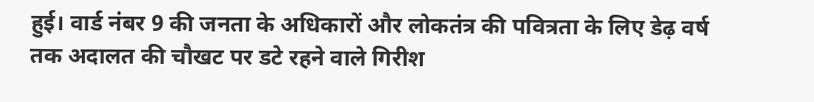हुई। वार्ड नंबर 9 की जनता के अधिकारों और लोकतंत्र की पवित्रता के लिए डेढ़ वर्ष तक अदालत की चौखट पर डटे रहने वाले गिरीश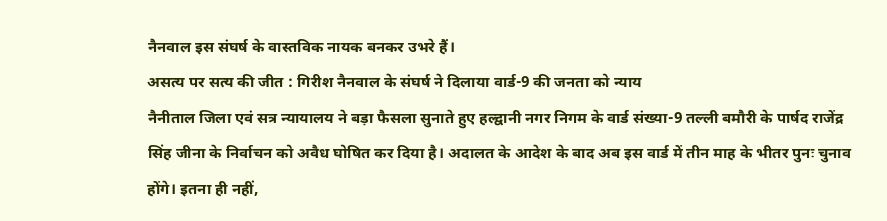नैनवाल इस संघर्ष के वास्तविक नायक बनकर उभरे हैं।
असत्य पर सत्य की जीत : गिरीश नैनवाल के संघर्ष ने दिलाया वार्ड-9 की जनता को न्याय
नैनीताल जिला एवं सत्र न्यायालय ने बड़ा फैसला सुनाते हुए हल्द्वानी नगर निगम के वार्ड संख्या-9 तल्ली बमौरी के पार्षद राजेंद्र सिंह जीना के निर्वाचन को अवैध घोषित कर दिया है। अदालत के आदेश के बाद अब इस वार्ड में तीन माह के भीतर पुनः चुनाव होंगे। इतना ही नहीं,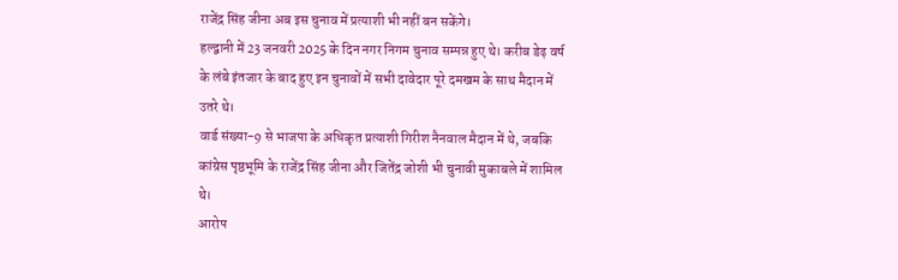राजेंद्र सिंह जीना अब इस चुनाव में प्रत्याशी भी नहीं बन सकेंगे।
हल्द्वानी में 23 जनवरी 2025 के दिन नगर निगम चुनाव सम्पन्न हुए थे। करीब डेढ़ वर्ष के लंबे इंतजार के बाद हुए इन चुनावों में सभी दावेदार पूरे दमखम के साथ मैदान में उतरे थे।
वार्ड संख्या-9 से भाजपा के अधिकृत प्रत्याशी गिरीश नैनवाल मैदान में थे, जबकि कांग्रेस पृष्ठभूमि के राजेंद्र सिंह जीना और जितेंद्र जोशी भी चुनावी मुकाबले में शामिल थे।
आरोप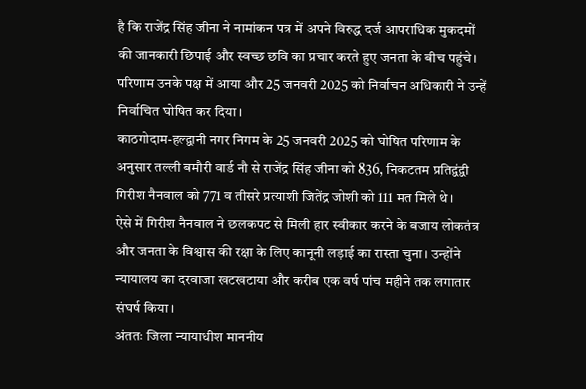है कि राजेंद्र सिंह जीना ने नामांकन पत्र में अपने विरुद्ध दर्ज आपराधिक मुकदमों की जानकारी छिपाई और स्वच्छ छवि का प्रचार करते हुए जनता के बीच पहुंचे। परिणाम उनके पक्ष में आया और 25 जनवरी 2025 को निर्वाचन अधिकारी ने उन्हें निर्वाचित घोषित कर दिया।
काठगोदाम-हल्द्वानी नगर निगम के 25 जनवरी 2025 को घोषित परिणाम के अनुसार तल्ली बमौरी वार्ड नौ से राजेंद्र सिंह जीना को 836, निकटतम प्रतिद्वंद्वी गिरीश नैनवाल को 771 व तीसरे प्रत्याशी जितेंद्र जोशी को 111 मत मिले थे।
ऐसे में गिरीश नैनवाल ने छलकपट से मिली हार स्वीकार करने के बजाय लोकतंत्र और जनता के विश्वास की रक्षा के लिए कानूनी लड़ाई का रास्ता चुना। उन्होंने न्यायालय का दरवाजा खटखटाया और करीब एक वर्ष पांच महीने तक लगातार संघर्ष किया।
अंततः जिला न्यायाधीश माननीय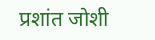प्रशांत जोशी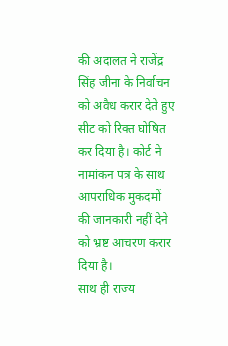की अदालत ने राजेंद्र सिंह जीना के निर्वाचन को अवैध करार देते हुए सीट को रिक्त घोषित कर दिया है। कोर्ट ने नामांकन पत्र के साथ आपराधिक मुकदमों की जानकारी नहीं देने को भ्रष्ट आचरण करार दिया है।
साथ ही राज्य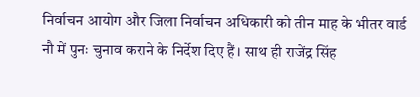निर्वाचन आयोग और जिला निर्वाचन अधिकारी को तीन माह के भीतर वार्ड नौ में पुनः चुनाव कराने के निर्देश दिए हैं। साथ ही राजेंद्र सिंह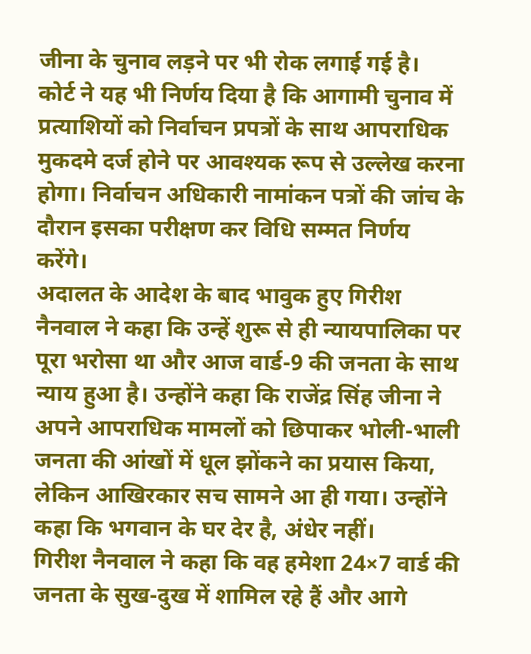जीना के चुनाव लड़ने पर भी रोक लगाई गई है।
कोर्ट ने यह भी निर्णय दिया है कि आगामी चुनाव में प्रत्याशियों को निर्वाचन प्रपत्रों के साथ आपराधिक मुकदमे दर्ज होने पर आवश्यक रूप से उल्लेख करना होगा। निर्वाचन अधिकारी नामांकन पत्रों की जांच के दौरान इसका परीक्षण कर विधि सम्मत निर्णय करेंगे।
अदालत के आदेश के बाद भावुक हुए गिरीश नैनवाल ने कहा कि उन्हें शुरू से ही न्यायपालिका पर पूरा भरोसा था और आज वार्ड-9 की जनता के साथ न्याय हुआ है। उन्होंने कहा कि राजेंद्र सिंह जीना ने अपने आपराधिक मामलों को छिपाकर भोली-भाली जनता की आंखों में धूल झोंकने का प्रयास किया, लेकिन आखिरकार सच सामने आ ही गया। उन्होंने कहा कि भगवान के घर देर है, अंधेर नहीं।
गिरीश नैनवाल ने कहा कि वह हमेशा 24×7 वार्ड की जनता के सुख-दुख में शामिल रहे हैं और आगे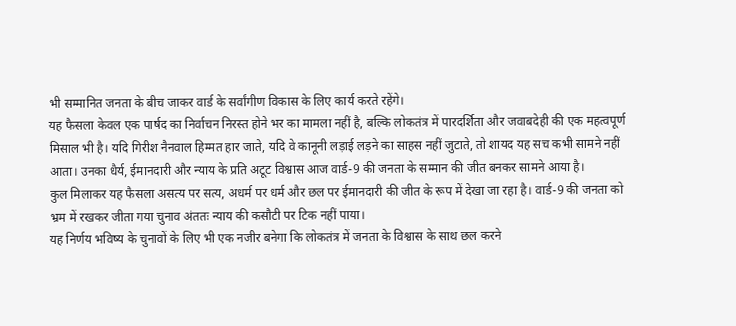भी सम्मानित जनता के बीच जाकर वार्ड के सर्वांगीण विकास के लिए कार्य करते रहेंगे।
यह फैसला केवल एक पार्षद का निर्वाचन निरस्त होने भर का मामला नहीं है, बल्कि लोकतंत्र में पारदर्शिता और जवाबदेही की एक महत्वपूर्ण मिसाल भी है। यदि गिरीश नैनवाल हिम्मत हार जाते, यदि वे कानूनी लड़ाई लड़ने का साहस नहीं जुटाते, तो शायद यह सच कभी सामने नहीं आता। उनका धैर्य, ईमानदारी और न्याय के प्रति अटूट विश्वास आज वार्ड-9 की जनता के सम्मान की जीत बनकर सामने आया है।
कुल मिलाकर यह फैसला असत्य पर सत्य, अधर्म पर धर्म और छल पर ईमानदारी की जीत के रूप में देखा जा रहा है। वार्ड-9 की जनता को भ्रम में रखकर जीता गया चुनाव अंततः न्याय की कसौटी पर टिक नहीं पाया।
यह निर्णय भविष्य के चुनावों के लिए भी एक नजीर बनेगा कि लोकतंत्र में जनता के विश्वास के साथ छल करने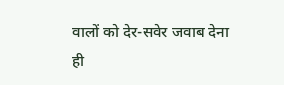वालों को देर-सवेर जवाब देना ही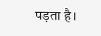पड़ता है।